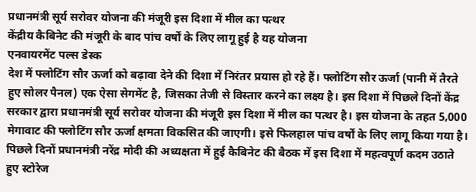प्रधानमंत्री सूर्य सरोवर योजना की मंजूरी इस दिशा में मील का पत्थर
केंद्रीय कैबिनेट की मंजूरी के बाद पांच वर्षों के लिए लागू हुई है यह योजना
एनवायरमेंट पल्स डेस्क
देश में फ्लोटिंग सौर ऊर्जा को बढ़ावा देने की दिशा में निरंतर प्रयास हो रहे हैं। फ्लोटिंग सौर ऊर्जा (पानी में तैरते हुए सोलर पैनल) एक ऐसा सेगमेंट है, जिसका तेजी से विस्तार करने का लक्ष्य है। इस दिशा में पिछले दिनों केंद्र सरकार द्वारा प्रधानमंत्री सूर्य सरोवर योजना की मंजूरी इस दिशा में मील का पत्थर है। इस योजना के तहत 5,000 मेगावाट की फ्लोटिंग सौर ऊर्जा क्षमता विकसित की जाएगी। इसे फिलहाल पांच वर्षों के लिए लागू किया गया है।
पिछले दिनों प्रधानमंत्री नरेंद्र मोदी की अध्यक्षता में हुई कैबिनेट की बैठक में इस दिशा में महत्वपूर्ण कदम उठाते हुए स्टोरेज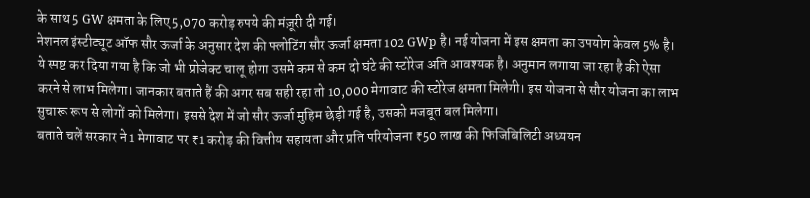के साथ 5 GW क्षमता के लिए 5,070 करोड़ रुपये की मंज़ूरी दी गई।
नेशनल इंस्टीट्यूट ऑफ सौर ऊर्जा के अनुसार देश की फ्लोटिंग सौर ऊर्जा क्षमता 102 GWp है। नई योजना में इस क्षमता का उपयोग केवल 5% है। ये स्पष्ट कर दिया गया है कि जो भी प्रोजेक्ट चालू होगा उसमे कम से कम दो घंटे की स्टोरेज अति आवश्यक है। अनुमान लगाया जा रहा है की ऐसा करने से लाभ मिलेगा। जानकार बताते हैं की अगर सब सही रहा तो 10,000 मेगावाट की स्टोरेज क्षमता मिलेगी। इस योजना से सौर योजना का लाभ सुचारू रूप से लोगों को मिलेगा। इससे देश में जो सौर ऊर्जा मुहिम छेड़ी गई है, उसको मजबूत बल मिलेगा।
बताते चलें सरकार ने 1 मेगावाट पर ₹1 करोड़ की वित्तीय सहायता और प्रति परियोजना ₹50 लाख की फिजिबिलिटी अध्ययन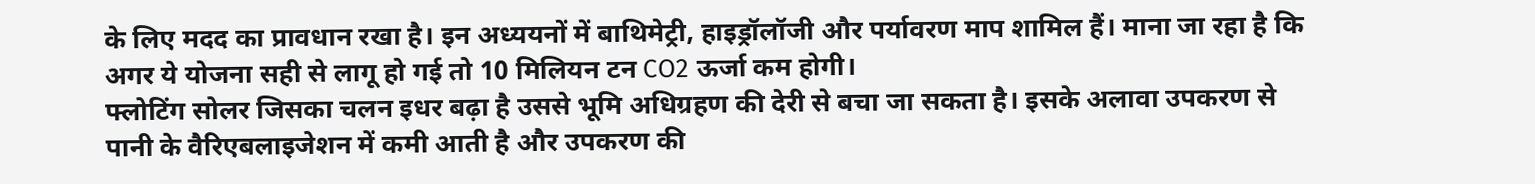के लिए मदद का प्रावधान रखा है। इन अध्ययनों में बाथिमेट्री, हाइड्रॉलॉजी और पर्यावरण माप शामिल हैं। माना जा रहा है कि अगर ये योजना सही से लागू हो गई तो 10 मिलियन टन CO2 ऊर्जा कम होगी।
फ्लोटिंग सोलर जिसका चलन इधर बढ़ा है उससे भूमि अधिग्रहण की देरी से बचा जा सकता है। इसके अलावा उपकरण से पानी के वैरिएबलाइजेशन में कमी आती है और उपकरण की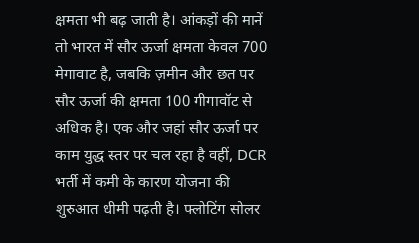क्षमता भी बढ़ जाती है। आंकड़ों की मानें तो भारत में सौर ऊर्जा क्षमता केवल 700 मेगावाट है, जबकि ज़मीन और छत पर सौर ऊर्जा की क्षमता 100 गीगावॉट से अधिक है। एक और जहां सौर ऊर्जा पर काम युद्ध स्तर पर चल रहा है वहीं, DCR भर्ती में कमी के कारण योजना की शुरुआत धीमी पढ़ती है। फ्लोटिंग सोलर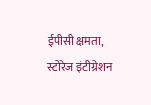ईपीसी क्षमता, स्टोरेज इंटीग्रेशन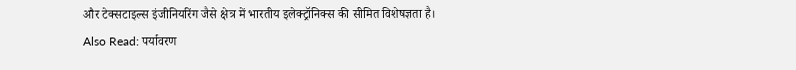और टेक्सटाइल्स इंजीनियरिंग जैसे क्षेत्र में भारतीय इलेक्ट्रॉनिक्स की सीमित विशेषज्ञता है।
Also Read: पर्यावरण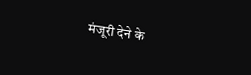मंजूरी देने के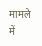मामले में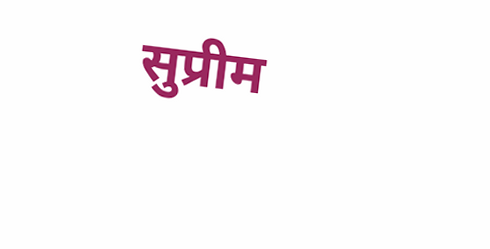सुप्रीम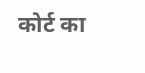कोर्ट का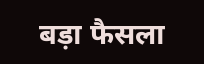बड़ा फैसला